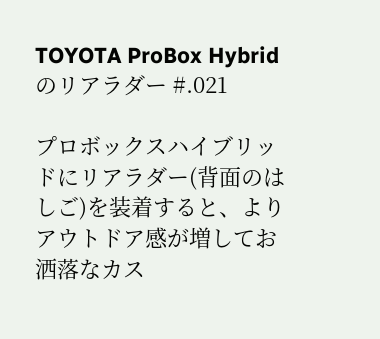TOYOTA ProBox Hybridのリアラダー #.021

プロボックスハイブリッドにリアラダー(背面のはしご)を装着すると、よりアウトドア感が増してお洒落なカス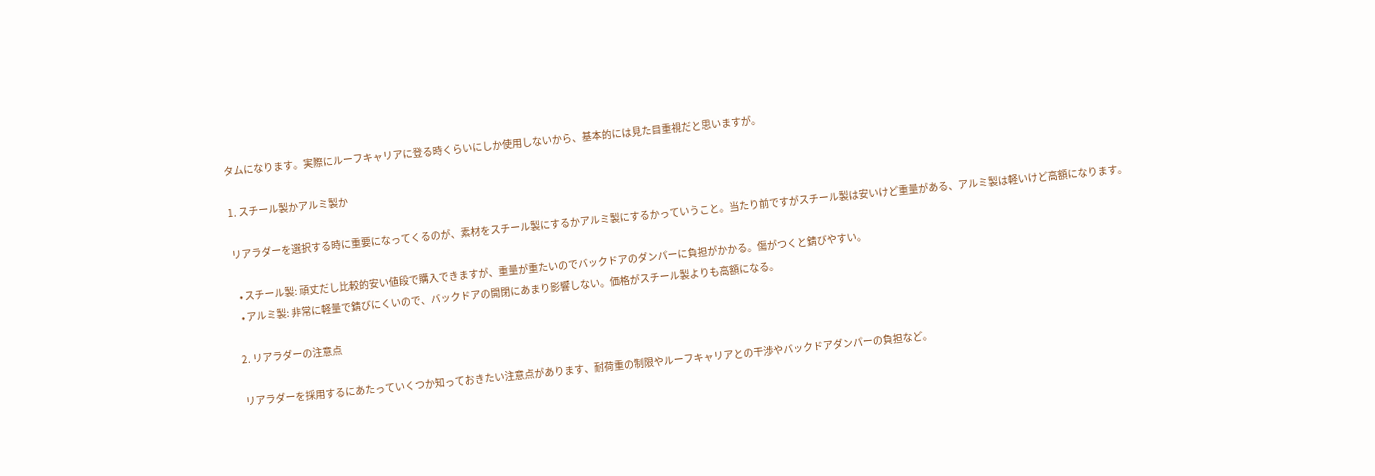タムになります。実際にルーフキャリアに登る時くらいにしか使用しないから、基本的には見た目重視だと思いますが。

1. スチール製かアルミ製か

リアラダーを選択する時に重要になってくるのが、素材をスチール製にするかアルミ製にするかっていうこと。当たり前ですがスチール製は安いけど重量がある、アルミ製は軽いけど高額になります。

  • スチール製: 頑丈だし比較的安い値段で購入できますが、重量が重たいのでバックドアのダンパーに負担がかかる。傷がつくと錆びやすい。
  • アルミ製: 非常に軽量で錆びにくいので、バックドアの開閉にあまり影響しない。価格がスチール製よりも高額になる。

2. リアラダーの注意点

リアラダーを採用するにあたっていくつか知っておきたい注意点があります、耐荷重の制限やルーフキャリアとの干渉やバックドアダンパーの負担など。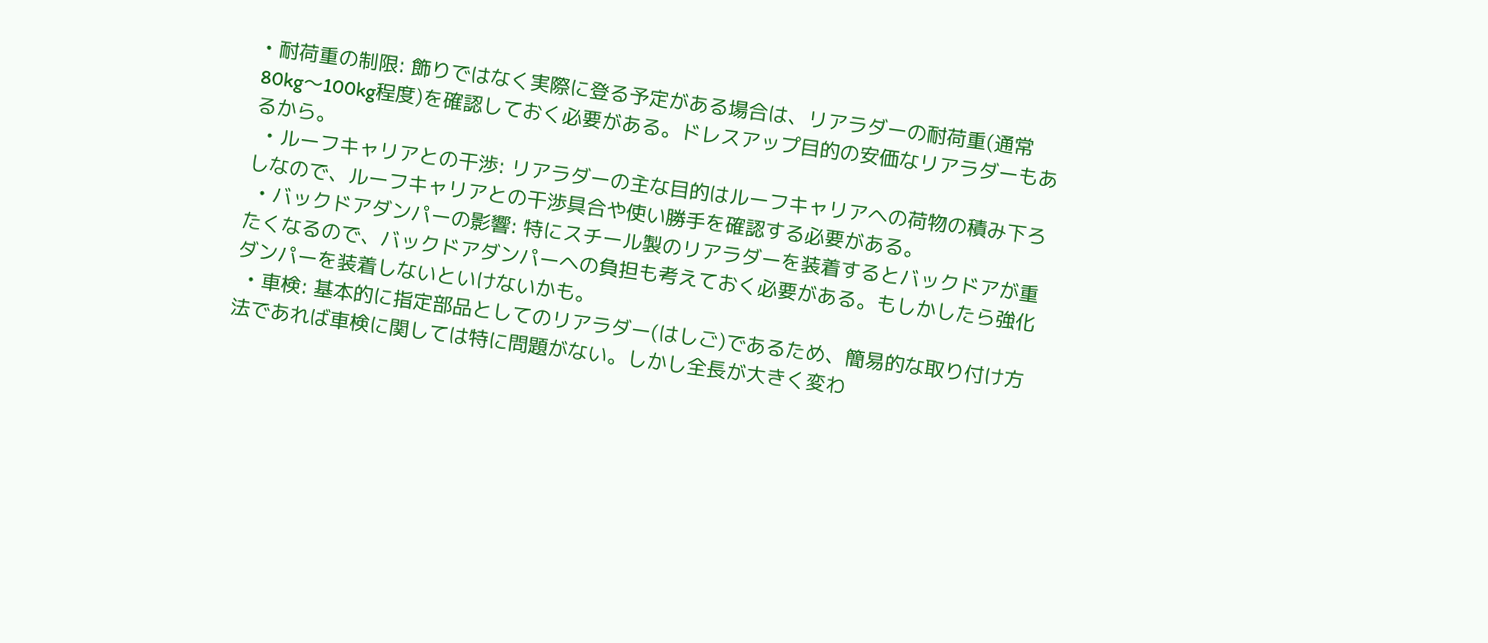• 耐荷重の制限: 飾りではなく実際に登る予定がある場合は、リアラダーの耐荷重(通常80kg〜100kg程度)を確認しておく必要がある。ドレスアップ目的の安価なリアラダーもあるから。
  • ルーフキャリアとの干渉: リアラダーの主な目的はルーフキャリアへの荷物の積み下ろしなので、ルーフキャリアとの干渉具合や使い勝手を確認する必要がある。
  • バックドアダンパーの影響: 特にスチール製のリアラダーを装着するとバックドアが重たくなるので、バックドアダンパーへの負担も考えておく必要がある。もしかしたら強化ダンパーを装着しないといけないかも。
  • 車検: 基本的に指定部品としてのリアラダー(はしご)であるため、簡易的な取り付け方法であれば車検に関しては特に問題がない。しかし全長が大きく変わ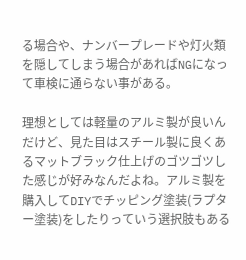る場合や、ナンバープレードや灯火類を隠してしまう場合があればNGになって車検に通らない事がある。

理想としては軽量のアルミ製が良いんだけど、見た目はスチール製に良くあるマットブラック仕上げのゴツゴツした感じが好みなんだよね。アルミ製を購入してDIYでチッピング塗装(ラプター塗装)をしたりっていう選択肢もある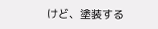けど、塗装する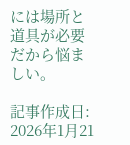には場所と道具が必要だから悩ましい。

記事作成日: 2026年1月21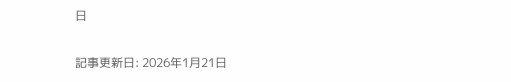日

記事更新日: 2026年1月21日